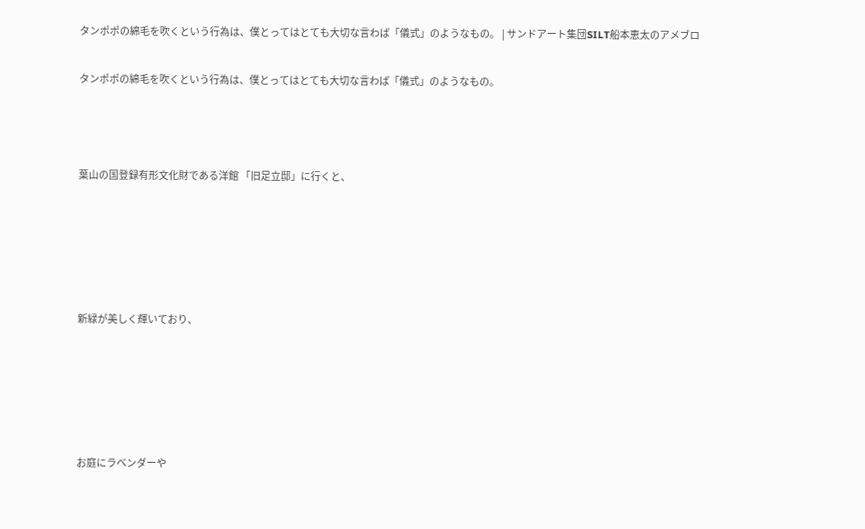タンポポの綿毛を吹くという行為は、僕とってはとても大切な言わば「儀式」のようなもの。 | サンドアート集団SILT船本恵太のアメブロ

タンポポの綿毛を吹くという行為は、僕とってはとても大切な言わば「儀式」のようなもの。



葉山の国登録有形文化財である洋館 「旧足立邸」に行くと、





新緑が美しく輝いており、





お庭にラベンダーや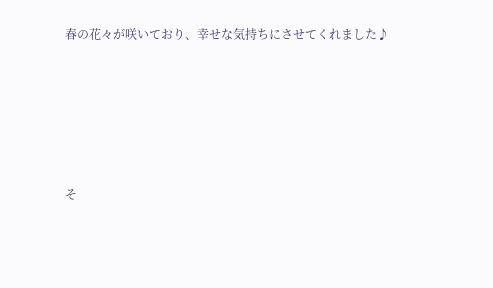春の花々が咲いており、幸せな気持ちにさせてくれました♪





そ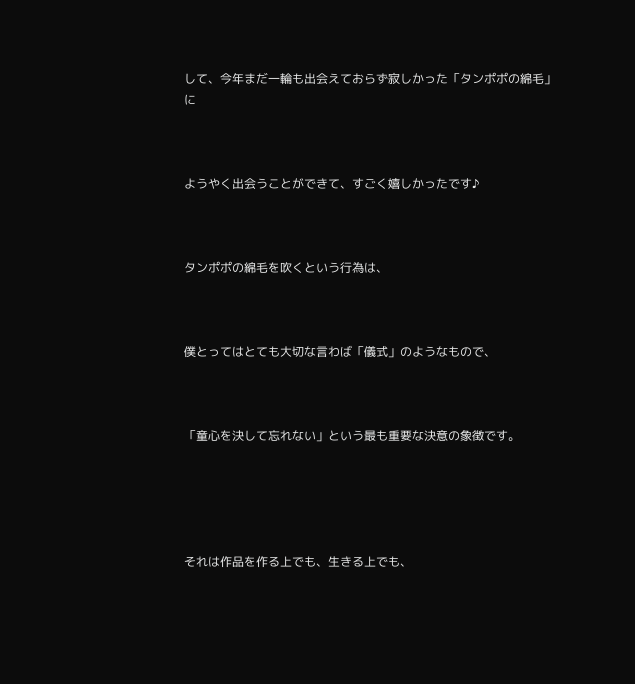して、今年まだ一輪も出会えておらず寂しかった「タンポポの綿毛」に



ようやく出会うことができて、すごく嬉しかったです♪



タンポポの綿毛を吹くという行為は、



僕とってはとても大切な言わば「儀式」のようなもので、



「童心を決して忘れない」という最も重要な決意の象徴です。





それは作品を作る上でも、生きる上でも、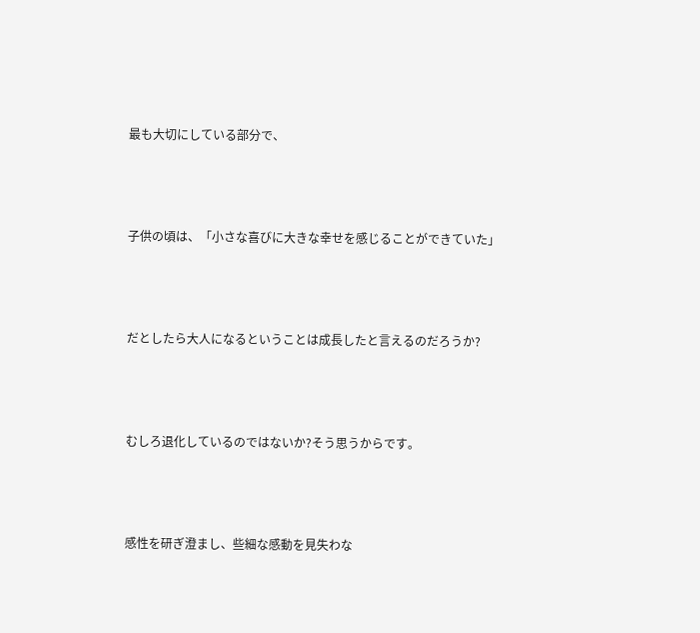最も大切にしている部分で、



子供の頃は、「小さな喜びに大きな幸せを感じることができていた」



だとしたら大人になるということは成長したと言えるのだろうか?



むしろ退化しているのではないか?そう思うからです。



感性を研ぎ澄まし、些細な感動を見失わな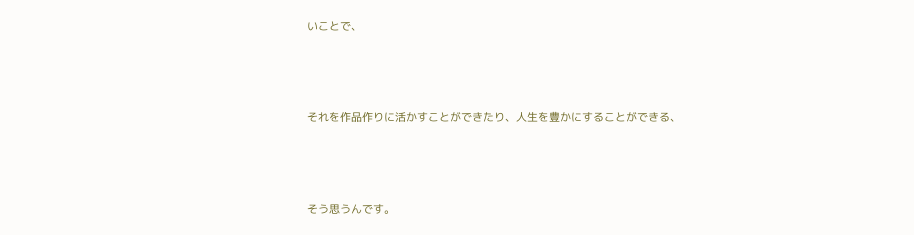いことで、



それを作品作りに活かすことができたり、人生を豊かにすることができる、



そう思うんです。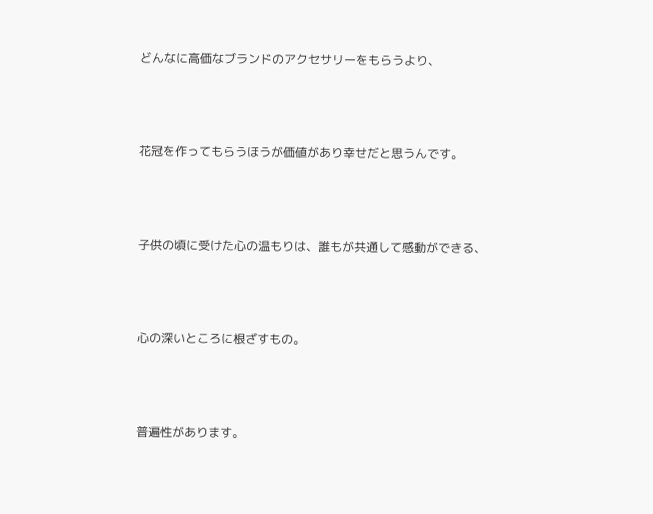どんなに高価なブランドのアクセサリーをもらうより、



花冠を作ってもらうほうが価値があり幸せだと思うんです。



子供の頃に受けた心の温もりは、誰もが共通して感動ができる、



心の深いところに根ざすもの。



普遍性があります。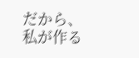だから、私が作る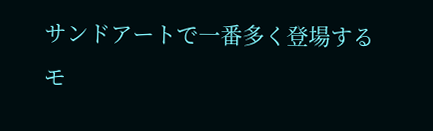サンドアートで一番多く登場するモ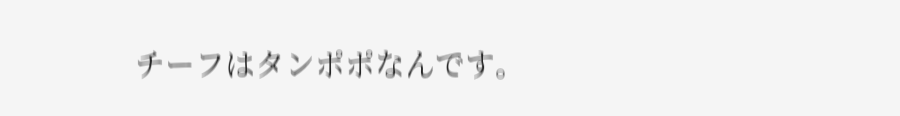チーフはタンポポなんです。